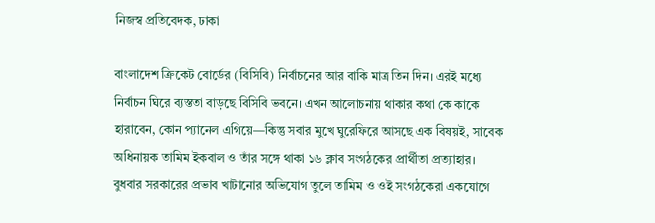নিজস্ব প্রতিবেদক, ঢাকা

বাংলাদেশ ক্রিকেট বোর্ডের (বিসিবি) নির্বাচনের আর বাকি মাত্র তিন দিন। এরই মধ্যে নির্বাচন ঘিরে ব্যস্ততা বাড়ছে বিসিবি ভবনে। এখন আলোচনায় থাকার কথা কে কাকে হারাবেন, কোন প্যানেল এগিয়ে—কিন্তু সবার মুখে ঘুরেফিরে আসছে এক বিষয়ই, সাবেক অধিনায়ক তামিম ইকবাল ও তাঁর সঙ্গে থাকা ১৬ ক্লাব সংগঠকের প্রার্থীতা প্রত্যাহার।
বুধবার সরকারের প্রভাব খাটানোর অভিযোগ তুলে তামিম ও ওই সংগঠকেরা একযোগে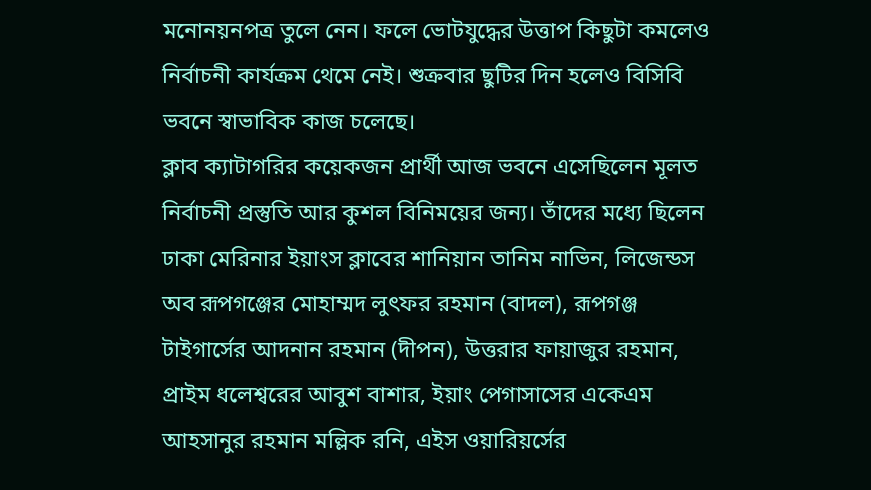মনোনয়নপত্র তুলে নেন। ফলে ভোটযুদ্ধের উত্তাপ কিছুটা কমলেও নির্বাচনী কার্যক্রম থেমে নেই। শুক্রবার ছুটির দিন হলেও বিসিবি ভবনে স্বাভাবিক কাজ চলেছে।
ক্লাব ক্যাটাগরির কয়েকজন প্রার্থী আজ ভবনে এসেছিলেন মূলত নির্বাচনী প্রস্তুতি আর কুশল বিনিময়ের জন্য। তাঁদের মধ্যে ছিলেন ঢাকা মেরিনার ইয়াংস ক্লাবের শানিয়ান তানিম নাভিন, লিজেন্ডস অব রূপগঞ্জের মোহাম্মদ লুৎফর রহমান (বাদল), রূপগঞ্জ টাইগার্সের আদনান রহমান (দীপন), উত্তরার ফায়াজুর রহমান, প্রাইম ধলেশ্বরের আবুশ বাশার, ইয়াং পেগাসাসের একেএম আহসানুর রহমান মল্লিক রনি, এইস ওয়ারিয়র্সের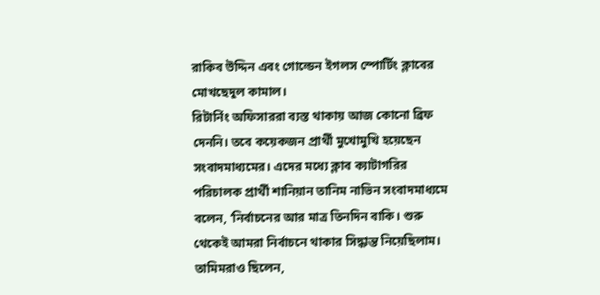রাকিব উদ্দিন এবং গোল্ডেন ইগলস স্পোর্টিং ক্লাবের মোখছেদুল কামাল।
রিটার্নিং অফিসাররা ব্যস্ত থাকায় আজ কোনো ব্রিফ দেননি। তবে কয়েকজন প্রার্থী মুখোমুখি হয়েছেন সংবাদমাধ্যমের। এদের মধ্যে ক্লাব ক্যাটাগরির পরিচালক প্রার্থী শানিয়ান তানিম নাভিন সংবাদমাধ্যমে বলেন, ‘নির্বাচনের আর মাত্র তিনদিন বাকি। শুরু থেকেই আমরা নির্বাচনে থাকার সিদ্ধান্ত নিয়েছিলাম। তামিমরাও ছিলেন,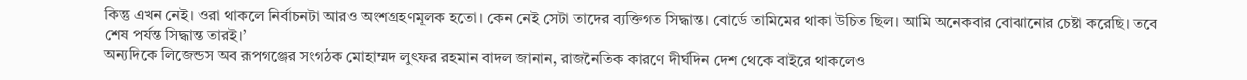কিন্তু এখন নেই। ওরা থাকলে নির্বাচনটা আরও অংশগ্রহণমূলক হতো। কেন নেই সেটা তাদের ব্যক্তিগত সিদ্ধান্ত। বোর্ডে তামিমের থাকা উচিত ছিল। আমি অনেকবার বোঝানোর চেষ্টা করেছি। তবে শেষ পর্যন্ত সিদ্ধান্ত তারই।’
অন্যদিকে লিজেন্ডস অব রূপগঞ্জের সংগঠক মোহাম্মদ লুৎফর রহমান বাদল জানান, রাজনৈতিক কারণে দীর্ঘদিন দেশ থেকে বাইরে থাকলেও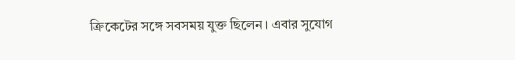ক্রিকেটের সঙ্গে সবসময় যুক্ত ছিলেন। এবার সুযোগ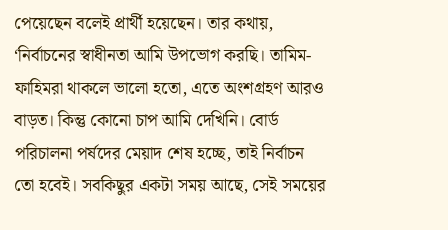পেয়েছেন বলেই প্রার্থী হয়েছেন। তার কথায়, ‘নির্বাচনের স্বাধীনতা আমি উপভোগ করছি। তামিম-ফাহিমরা থাকলে ভালো হতো, এতে অংশগ্রহণ আরও বাড়ত। কিন্তু কোনো চাপ আমি দেখিনি। বোর্ড পরিচালনা পর্ষদের মেয়াদ শেষ হচ্ছে, তাই নির্বাচন তো হবেই। সবকিছুর একটা সময় আছে, সেই সময়ের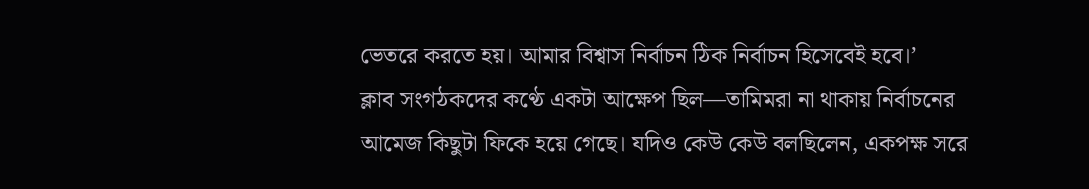ভেতরে করতে হয়। আমার বিশ্বাস নির্বাচন ঠিক নির্বাচন হিসেবেই হবে।’
ক্লাব সংগঠকদের কণ্ঠে একটা আক্ষেপ ছিল—তামিমরা না থাকায় নির্বাচনের আমেজ কিছুটা ফিকে হয়ে গেছে। যদিও কেউ কেউ বলছিলেন, একপক্ষ সরে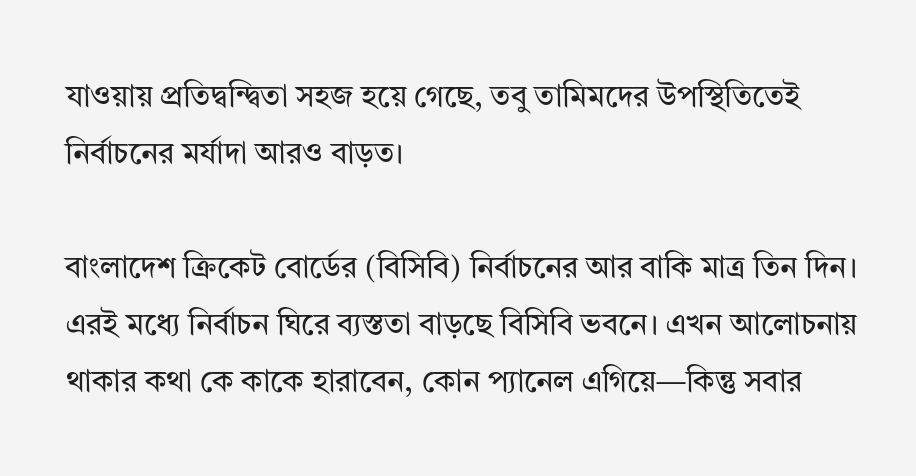যাওয়ায় প্রতিদ্বন্দ্বিতা সহজ হয়ে গেছে, তবু তামিমদের উপস্থিতিতেই নির্বাচনের মর্যাদা আরও বাড়ত।

বাংলাদেশ ক্রিকেট বোর্ডের (বিসিবি) নির্বাচনের আর বাকি মাত্র তিন দিন। এরই মধ্যে নির্বাচন ঘিরে ব্যস্ততা বাড়ছে বিসিবি ভবনে। এখন আলোচনায় থাকার কথা কে কাকে হারাবেন, কোন প্যানেল এগিয়ে—কিন্তু সবার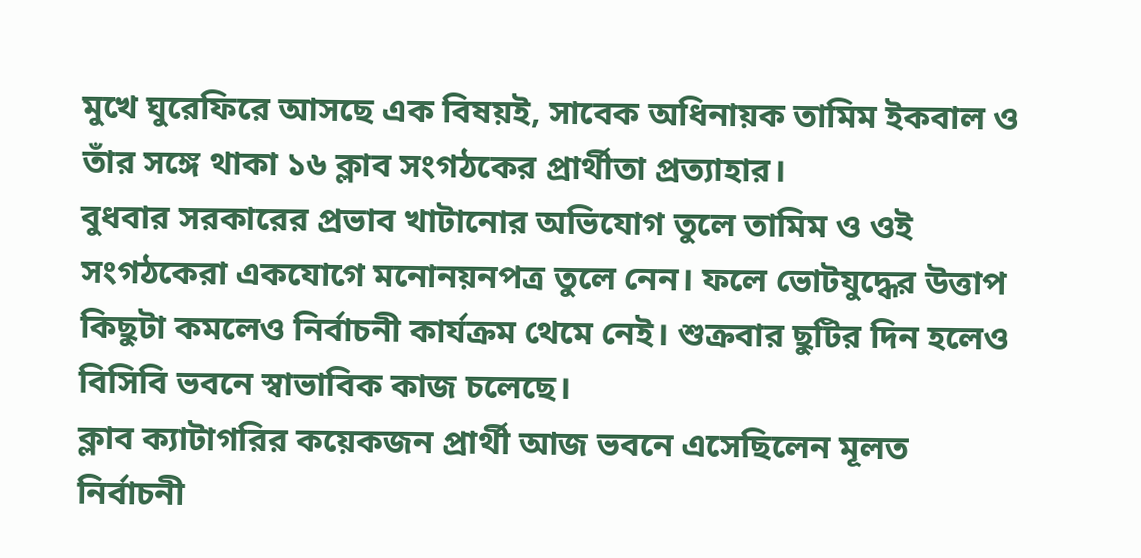মুখে ঘুরেফিরে আসছে এক বিষয়ই, সাবেক অধিনায়ক তামিম ইকবাল ও তাঁর সঙ্গে থাকা ১৬ ক্লাব সংগঠকের প্রার্থীতা প্রত্যাহার।
বুধবার সরকারের প্রভাব খাটানোর অভিযোগ তুলে তামিম ও ওই সংগঠকেরা একযোগে মনোনয়নপত্র তুলে নেন। ফলে ভোটযুদ্ধের উত্তাপ কিছুটা কমলেও নির্বাচনী কার্যক্রম থেমে নেই। শুক্রবার ছুটির দিন হলেও বিসিবি ভবনে স্বাভাবিক কাজ চলেছে।
ক্লাব ক্যাটাগরির কয়েকজন প্রার্থী আজ ভবনে এসেছিলেন মূলত নির্বাচনী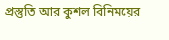প্রস্তুতি আর কুশল বিনিময়ের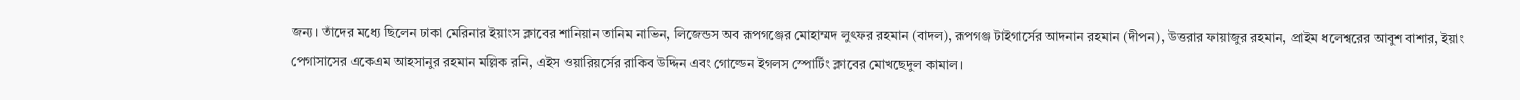জন্য। তাঁদের মধ্যে ছিলেন ঢাকা মেরিনার ইয়াংস ক্লাবের শানিয়ান তানিম নাভিন, লিজেন্ডস অব রূপগঞ্জের মোহাম্মদ লুৎফর রহমান (বাদল), রূপগঞ্জ টাইগার্সের আদনান রহমান (দীপন), উত্তরার ফায়াজুর রহমান, প্রাইম ধলেশ্বরের আবুশ বাশার, ইয়াং পেগাসাসের একেএম আহসানুর রহমান মল্লিক রনি, এইস ওয়ারিয়র্সের রাকিব উদ্দিন এবং গোল্ডেন ইগলস স্পোর্টিং ক্লাবের মোখছেদুল কামাল।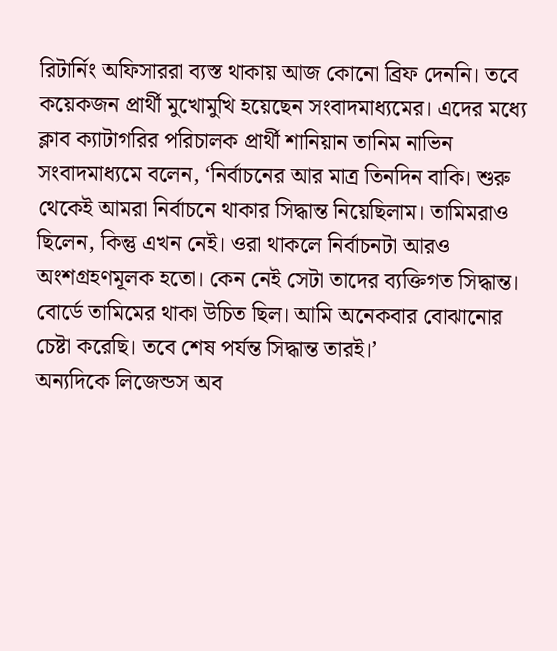রিটার্নিং অফিসাররা ব্যস্ত থাকায় আজ কোনো ব্রিফ দেননি। তবে কয়েকজন প্রার্থী মুখোমুখি হয়েছেন সংবাদমাধ্যমের। এদের মধ্যে ক্লাব ক্যাটাগরির পরিচালক প্রার্থী শানিয়ান তানিম নাভিন সংবাদমাধ্যমে বলেন, ‘নির্বাচনের আর মাত্র তিনদিন বাকি। শুরু থেকেই আমরা নির্বাচনে থাকার সিদ্ধান্ত নিয়েছিলাম। তামিমরাও ছিলেন, কিন্তু এখন নেই। ওরা থাকলে নির্বাচনটা আরও অংশগ্রহণমূলক হতো। কেন নেই সেটা তাদের ব্যক্তিগত সিদ্ধান্ত। বোর্ডে তামিমের থাকা উচিত ছিল। আমি অনেকবার বোঝানোর চেষ্টা করেছি। তবে শেষ পর্যন্ত সিদ্ধান্ত তারই।’
অন্যদিকে লিজেন্ডস অব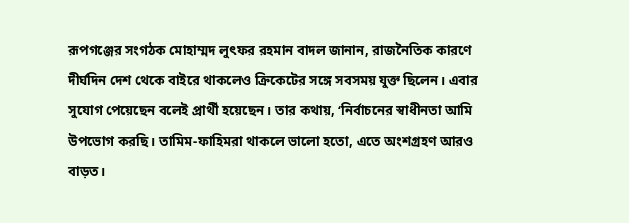রূপগঞ্জের সংগঠক মোহাম্মদ লুৎফর রহমান বাদল জানান, রাজনৈতিক কারণে দীর্ঘদিন দেশ থেকে বাইরে থাকলেও ক্রিকেটের সঙ্গে সবসময় যুক্ত ছিলেন। এবার সুযোগ পেয়েছেন বলেই প্রার্থী হয়েছেন। তার কথায়, ‘নির্বাচনের স্বাধীনতা আমি উপভোগ করছি। তামিম-ফাহিমরা থাকলে ভালো হতো, এতে অংশগ্রহণ আরও বাড়ত।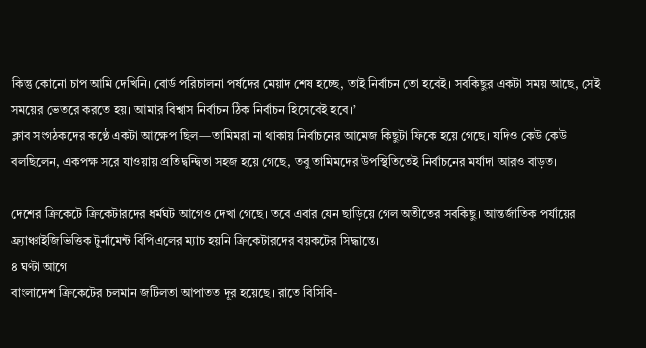কিন্তু কোনো চাপ আমি দেখিনি। বোর্ড পরিচালনা পর্ষদের মেয়াদ শেষ হচ্ছে, তাই নির্বাচন তো হবেই। সবকিছুর একটা সময় আছে, সেই সময়ের ভেতরে করতে হয়। আমার বিশ্বাস নির্বাচন ঠিক নির্বাচন হিসেবেই হবে।’
ক্লাব সংগঠকদের কণ্ঠে একটা আক্ষেপ ছিল—তামিমরা না থাকায় নির্বাচনের আমেজ কিছুটা ফিকে হয়ে গেছে। যদিও কেউ কেউ বলছিলেন, একপক্ষ সরে যাওয়ায় প্রতিদ্বন্দ্বিতা সহজ হয়ে গেছে, তবু তামিমদের উপস্থিতিতেই নির্বাচনের মর্যাদা আরও বাড়ত।

দেশের ক্রিকেটে ক্রিকেটারদের ধর্মঘট আগেও দেখা গেছে। তবে এবার যেন ছাড়িয়ে গেল অতীতের সবকিছু। আন্তর্জাতিক পর্যায়ের ফ্র্যাঞ্চাইজিভিত্তিক টুর্নামেন্ট বিপিএলের ম্যাচ হয়নি ক্রিকেটারদের বয়কটের সিদ্ধান্তে।
৪ ঘণ্টা আগে
বাংলাদেশ ক্রিকেটের চলমান জটিলতা আপাতত দূর হয়েছে। রাতে বিসিবি-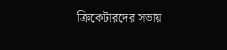ক্রিকেটারদের সভায়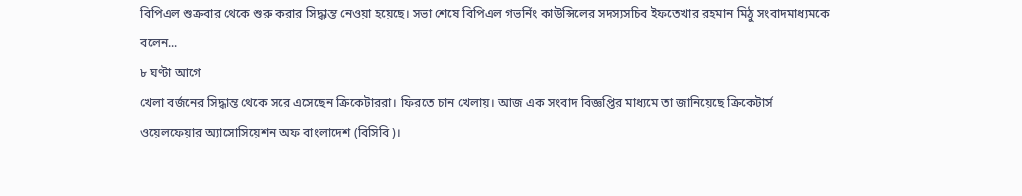বিপিএল শুক্রবার থেকে শুরু করার সিদ্ধান্ত নেওয়া হয়েছে। সভা শেষে বিপিএল গভর্নিং কাউন্সিলের সদস্যসচিব ইফতেখার রহমান মিঠু সংবাদমাধ্যমকে বলেন...
৮ ঘণ্টা আগে
খেলা বর্জনের সিদ্ধান্ত থেকে সরে এসেছেন ক্রিকেটাররা। ফিরতে চান খেলায়। আজ এক সংবাদ বিজ্ঞপ্তির মাধ্যমে তা জানিয়েছে ক্রিকেটার্স ওয়েলফেয়ার অ্যাসোসিয়েশন অফ বাংলাদেশ (বিসিবি)।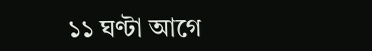১১ ঘণ্টা আগে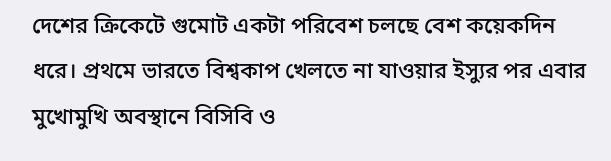দেশের ক্রিকেটে গুমোট একটা পরিবেশ চলছে বেশ কয়েকদিন ধরে। প্রথমে ভারতে বিশ্বকাপ খেলতে না যাওয়ার ইস্যুর পর এবার মুখোমুখি অবস্থানে বিসিবি ও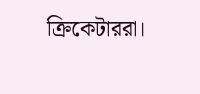ক্রিকেটাররা।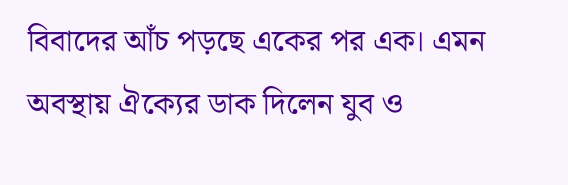বিবাদের আঁচ পড়ছে একের পর এক। এমন অবস্থায় ঐক্যের ডাক দিলেন যুব ও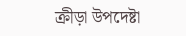ক্রীড়া উপদেষ্টা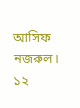আসিফ নজরুল।
১২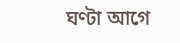ঘণ্টা আগে